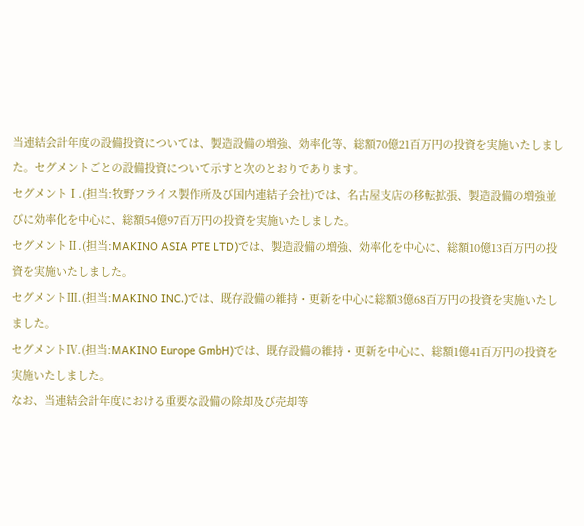当連結会計年度の設備投資については、製造設備の増強、効率化等、総額70億21百万円の投資を実施いたしました。セグメントごとの設備投資について示すと次のとおりであります。
セグメントⅠ.(担当:牧野フライス製作所及び国内連結子会社)では、名古屋支店の移転拡張、製造設備の増強並びに効率化を中心に、総額54億97百万円の投資を実施いたしました。
セグメントⅡ.(担当:MAKINO ASIA PTE LTD)では、製造設備の増強、効率化を中心に、総額10億13百万円の投資を実施いたしました。
セグメントⅢ.(担当:MAKINO INC.)では、既存設備の維持・更新を中心に総額3億68百万円の投資を実施いたしました。
セグメントⅣ.(担当:MAKINO Europe GmbH)では、既存設備の維持・更新を中心に、総額1億41百万円の投資を実施いたしました。
なお、当連結会計年度における重要な設備の除却及び売却等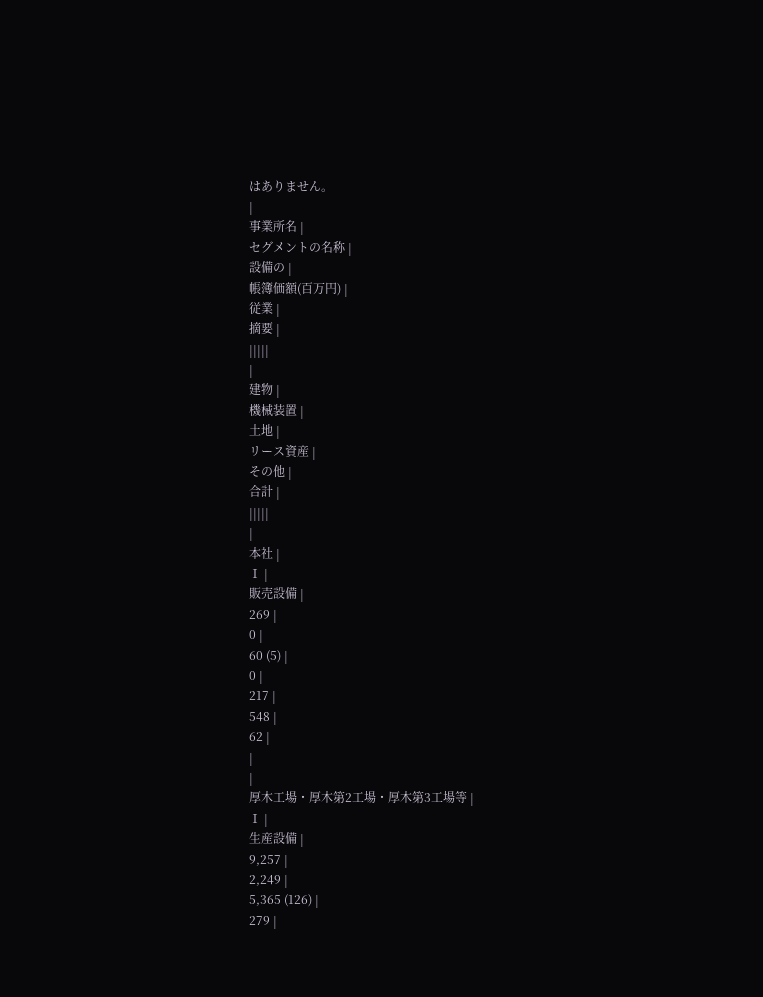はありません。
|
事業所名 |
セグメントの名称 |
設備の |
帳簿価額(百万円) |
従業 |
摘要 |
|||||
|
建物 |
機械装置 |
土地 |
リース資産 |
その他 |
合計 |
|||||
|
本社 |
Ⅰ |
販売設備 |
269 |
0 |
60 (5) |
0 |
217 |
548 |
62 |
|
|
厚木工場・厚木第2工場・厚木第3工場等 |
Ⅰ |
生産設備 |
9,257 |
2,249 |
5,365 (126) |
279 |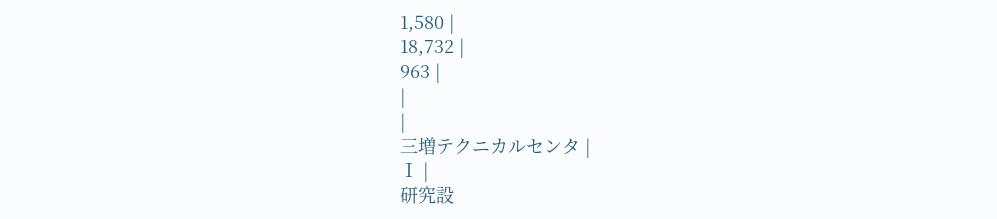1,580 |
18,732 |
963 |
|
|
三増テクニカルセンタ |
Ⅰ |
研究設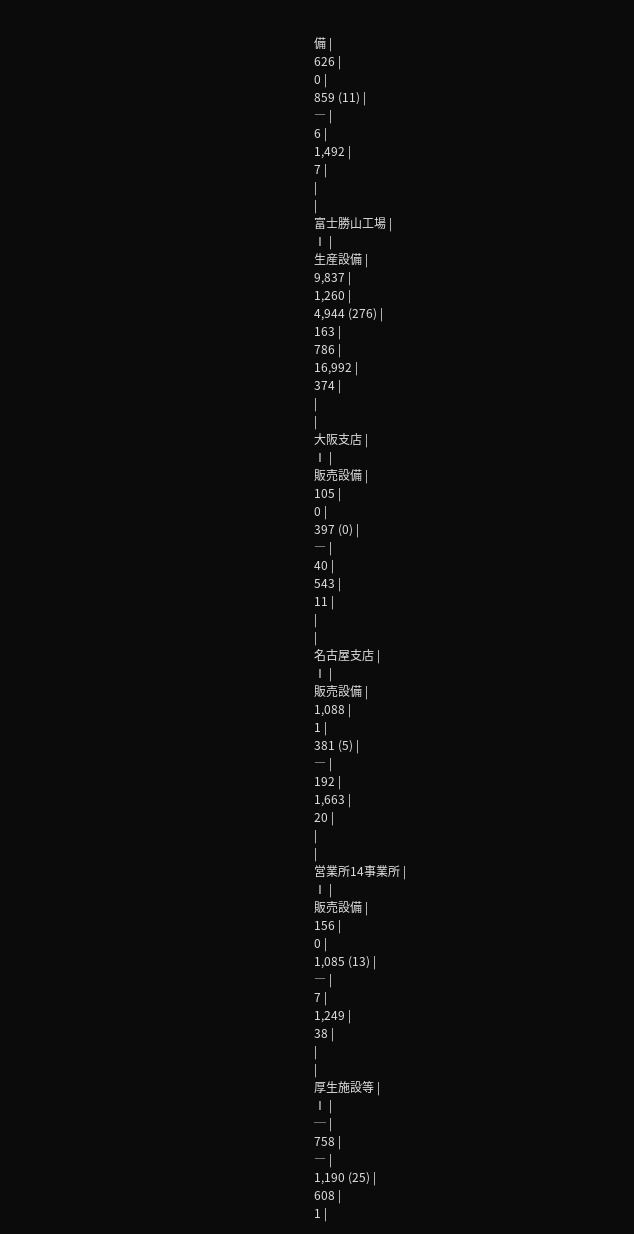備 |
626 |
0 |
859 (11) |
― |
6 |
1,492 |
7 |
|
|
富士勝山工場 |
Ⅰ |
生産設備 |
9,837 |
1,260 |
4,944 (276) |
163 |
786 |
16,992 |
374 |
|
|
大阪支店 |
Ⅰ |
販売設備 |
105 |
0 |
397 (0) |
― |
40 |
543 |
11 |
|
|
名古屋支店 |
Ⅰ |
販売設備 |
1,088 |
1 |
381 (5) |
― |
192 |
1,663 |
20 |
|
|
営業所14事業所 |
Ⅰ |
販売設備 |
156 |
0 |
1,085 (13) |
― |
7 |
1,249 |
38 |
|
|
厚生施設等 |
Ⅰ |
─ |
758 |
― |
1,190 (25) |
608 |
1 |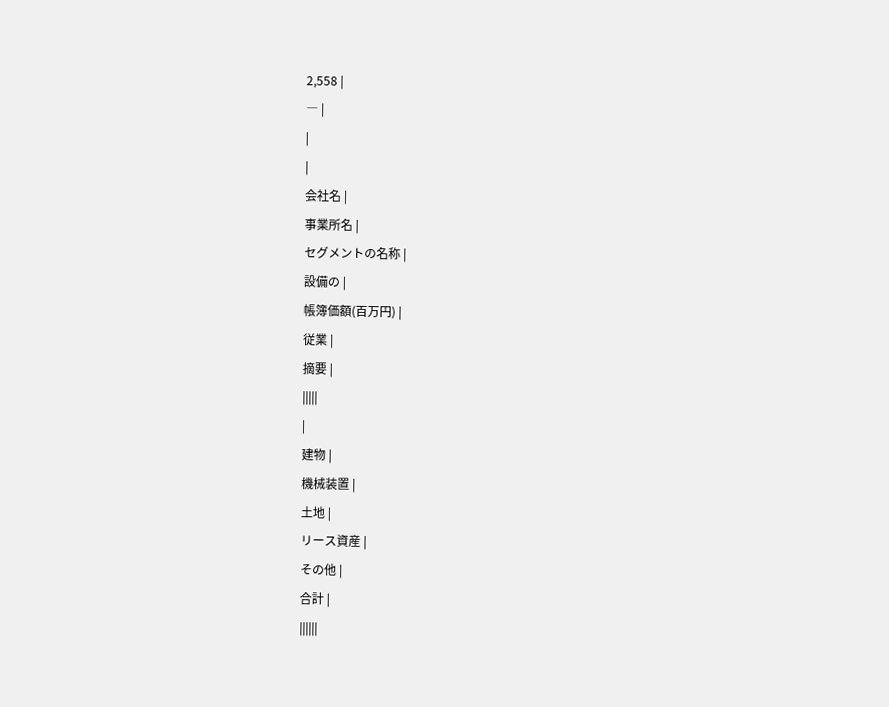2,558 |
― |
|
|
会社名 |
事業所名 |
セグメントの名称 |
設備の |
帳簿価額(百万円) |
従業 |
摘要 |
|||||
|
建物 |
機械装置 |
土地 |
リース資産 |
その他 |
合計 |
||||||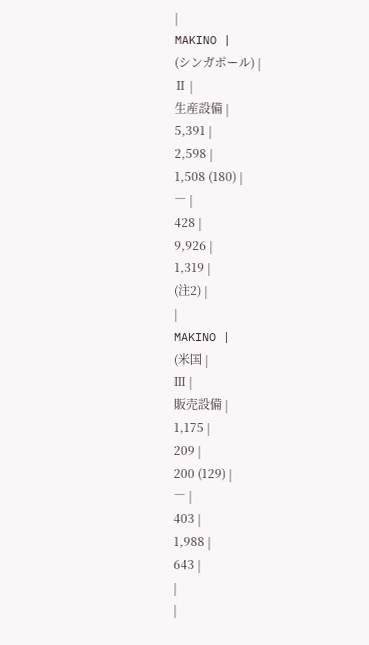|
MAKINO |
(シンガポール) |
Ⅱ |
生産設備 |
5,391 |
2,598 |
1,508 (180) |
― |
428 |
9,926 |
1,319 |
(注2) |
|
MAKINO |
(米国 |
Ⅲ |
販売設備 |
1,175 |
209 |
200 (129) |
― |
403 |
1,988 |
643 |
|
|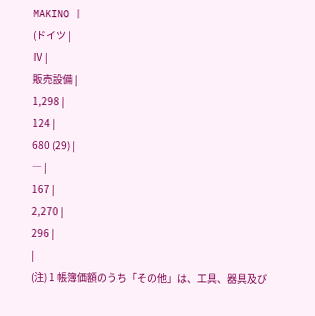MAKINO |
(ドイツ |
Ⅳ |
販売設備 |
1,298 |
124 |
680 (29) |
― |
167 |
2,270 |
296 |
|
(注) 1 帳簿価額のうち「その他」は、工具、器具及び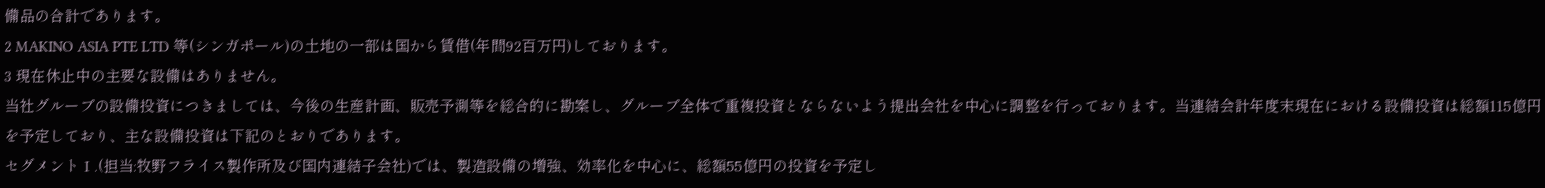備品の合計であります。
2 MAKINO ASIA PTE LTD 等(シンガポール)の土地の一部は国から賃借(年間92百万円)しております。
3 現在休止中の主要な設備はありません。
当社グループの設備投資につきましては、今後の生産計画、販売予測等を総合的に勘案し、グループ全体で重複投資とならないよう提出会社を中心に調整を行っております。当連結会計年度末現在における設備投資は総額115億円を予定しており、主な設備投資は下記のとおりであります。
セグメントⅠ.(担当:牧野フライス製作所及び国内連結子会社)では、製造設備の増強、効率化を中心に、総額55億円の投資を予定し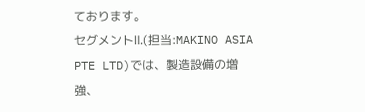ております。
セグメントⅡ.(担当:MAKINO ASIA PTE LTD)では、製造設備の増強、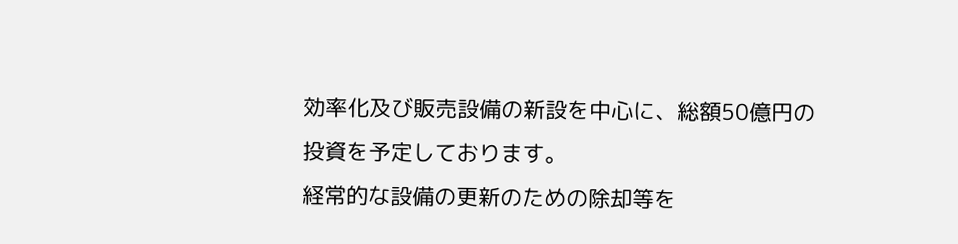効率化及び販売設備の新設を中心に、総額50億円の投資を予定しております。
経常的な設備の更新のための除却等を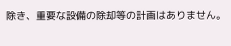除き、重要な設備の除却等の計画はありません。